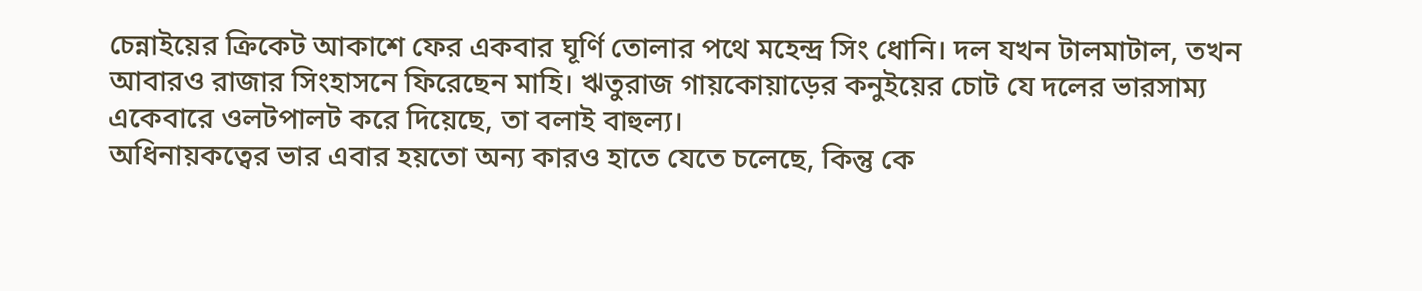চেন্নাইয়ের ক্রিকেট আকাশে ফের একবার ঘূর্ণি তোলার পথে মহেন্দ্র সিং ধোনি। দল যখন টালমাটাল, তখন আবারও রাজার সিংহাসনে ফিরেছেন মাহি। ঋতুরাজ গায়কোয়াড়ের কনুইয়ের চোট যে দলের ভারসাম্য একেবারে ওলটপালট করে দিয়েছে, তা বলাই বাহুল্য।
অধিনায়কত্বের ভার এবার হয়তো অন্য কারও হাতে যেতে চলেছে, কিন্তু কে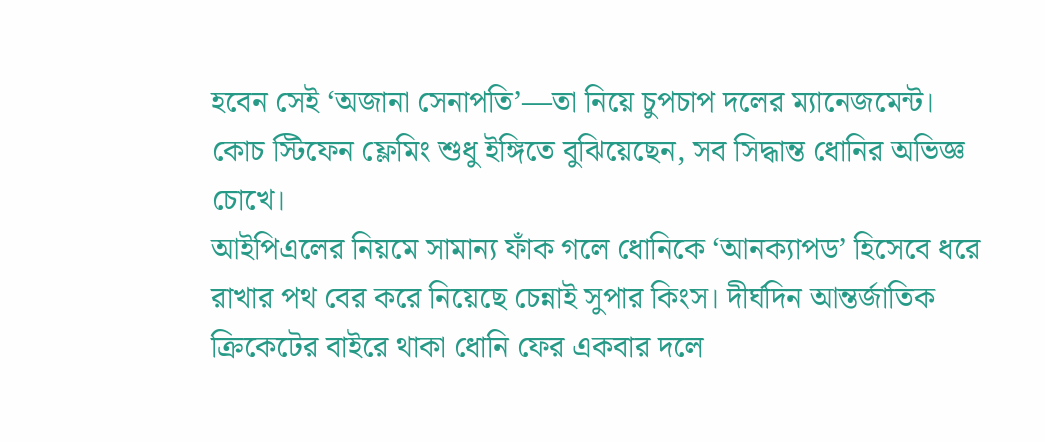হবেন সেই ‘অজানা সেনাপতি’—তা নিয়ে চুপচাপ দলের ম্যানেজমেন্ট। কোচ স্টিফেন ফ্লেমিং শুধু ইঙ্গিতে বুঝিয়েছেন, সব সিদ্ধান্ত ধোনির অভিজ্ঞ চোখে।
আইপিএলের নিয়মে সামান্য ফাঁক গলে ধোনিকে ‘আনক্যাপড’ হিসেবে ধরে রাখার পথ বের করে নিয়েছে চেন্নাই সুপার কিংস। দীর্ঘদিন আন্তর্জাতিক ক্রিকেটের বাইরে থাকা ধোনি ফের একবার দলে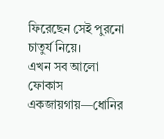ফিরেছেন সেই পুরনো চাতুর্য নিয়ে।
এখন সব আলো ফোকাস একজায়গায়—ধোনির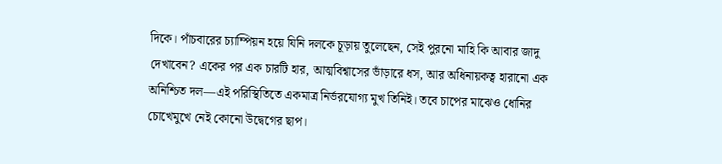দিকে। পাঁচবারের চ্যাম্পিয়ন হয়ে যিনি দলকে চূড়ায় তুলেছেন, সেই পুরনো মাহি কি আবার জাদু দেখাবেন? একের পর এক চারটি হার, আত্মবিশ্বাসের ভাঁড়ারে ধস, আর অধিনায়কত্ব হারানো এক অনিশ্চিত দল—এই পরিস্থিতিতে একমাত্র নির্ভরযোগ্য মুখ তিনিই। তবে চাপের মাঝেও ধোনির চোখেমুখে নেই কোনো উদ্বেগের ছাপ।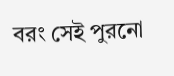বরং সেই পুরনো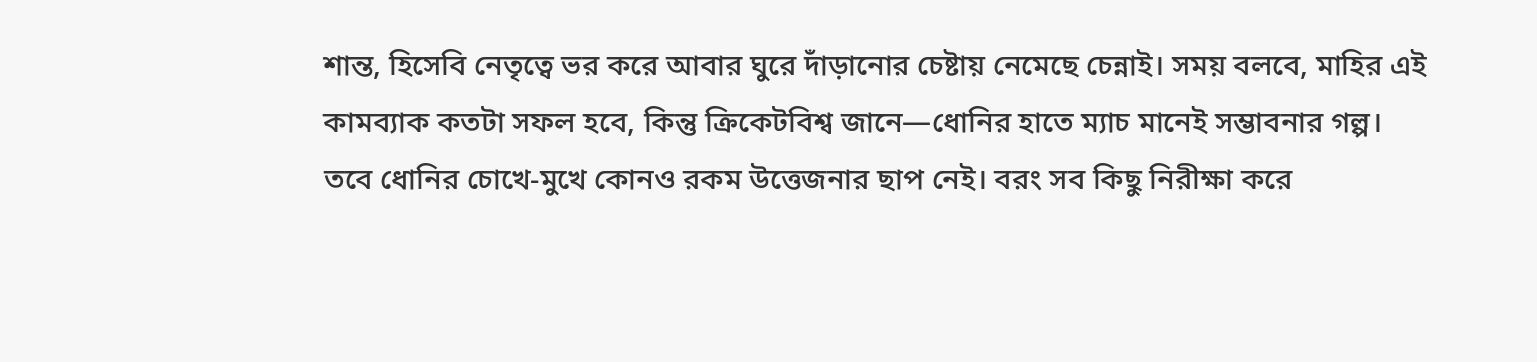শান্ত, হিসেবি নেতৃত্বে ভর করে আবার ঘুরে দাঁড়ানোর চেষ্টায় নেমেছে চেন্নাই। সময় বলবে, মাহির এই কামব্যাক কতটা সফল হবে, কিন্তু ক্রিকেটবিশ্ব জানে—ধোনির হাতে ম্যাচ মানেই সম্ভাবনার গল্প।
তবে ধোনির চোখে-মুখে কোনও রকম উত্তেজনার ছাপ নেই। বরং সব কিছু নিরীক্ষা করে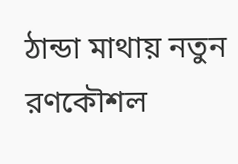ঠান্ডা মাথায় নতুন রণকৌশল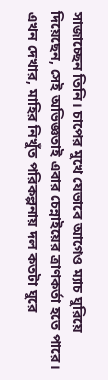সাজাচ্ছেন তিনি। চাপের মুখে যেভাবে আগেও ম্যাচ ঘুরিয়ে দিয়েছেন, সেই অভিজ্ঞতাই এবার চেন্নাইয়ের ত্রাণকর্তা হতে পারে।
এখন দেখার, মাহির নিখুঁত পরিকল্পনায় দল কতটা ঘুরে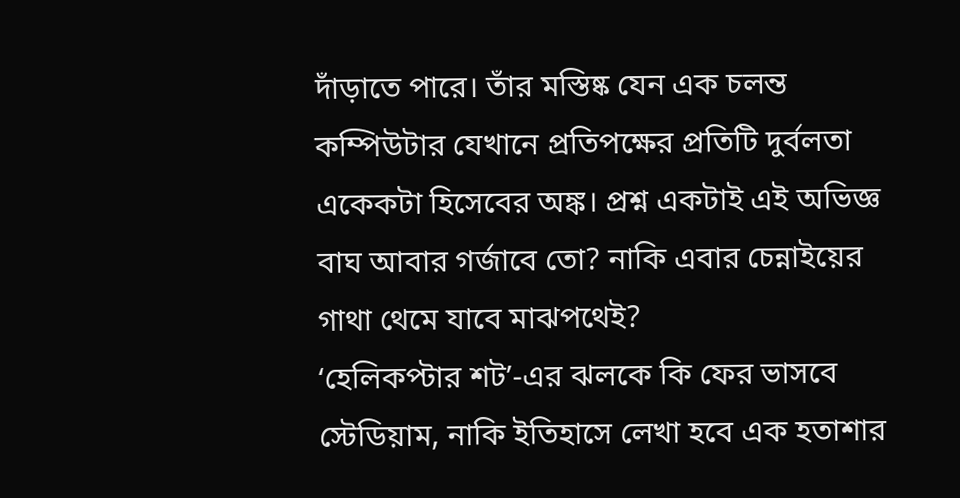দাঁড়াতে পারে। তাঁর মস্তিষ্ক যেন এক চলন্ত কম্পিউটার যেখানে প্রতিপক্ষের প্রতিটি দুর্বলতা একেকটা হিসেবের অঙ্ক। প্রশ্ন একটাই এই অভিজ্ঞ বাঘ আবার গর্জাবে তো? নাকি এবার চেন্নাইয়ের গাথা থেমে যাবে মাঝপথেই?
‘হেলিকপ্টার শট’-এর ঝলকে কি ফের ভাসবে স্টেডিয়াম, নাকি ইতিহাসে লেখা হবে এক হতাশার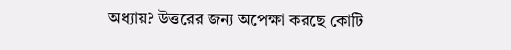অধ্যায়? উত্তরের জন্য অপেক্ষা করছে কোটি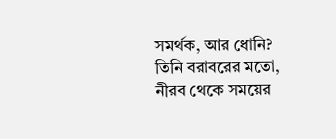সমর্থক, আর ধোনি? তিনি বরাবরের মতো, নীরব থেকে সময়ের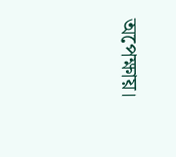অপেক্ষায়।